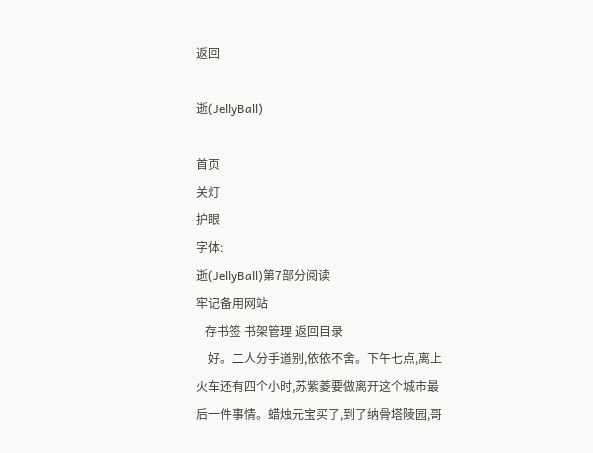返回

逝(JellyBall)

首页
关灯
护眼
字体:
逝(JellyBall)第7部分阅读
牢记备用网站
   存书签 书架管理 返回目录
    好。二人分手道别,依依不舍。下午七点,离上火车还有四个小时,苏紫菱要做离开这个城市最后一件事情。蜡烛元宝买了,到了纳骨塔陵园,哥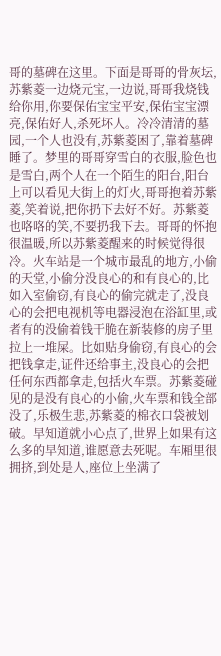哥的墓碑在这里。下面是哥哥的骨灰坛,苏紫菱一边烧元宝,一边说,哥哥我烧钱给你用,你要保佑宝宝平安,保佑宝宝漂亮,保佑好人,杀死坏人。冷冷清清的墓园,一个人也没有,苏紫菱困了,靠着墓碑睡了。梦里的哥哥穿雪白的衣服,脸色也是雪白,两个人在一个陌生的阳台,阳台上可以看见大街上的灯火,哥哥抱着苏紫菱,笑着说,把你扔下去好不好。苏紫菱也咯咯的笑,不要扔我下去。哥哥的怀抱很温暖,所以苏紫菱醒来的时候觉得很冷。火车站是一个城市最乱的地方,小偷的天堂,小偷分没良心的和有良心的,比如入室偷窃,有良心的偷完就走了,没良心的会把电视机等电器浸泡在浴缸里,或者有的没偷着钱干脆在新装修的房子里拉上一堆屎。比如贴身偷窃,有良心的会把钱拿走,证件还给事主,没良心的会把任何东西都拿走,包括火车票。苏紫菱碰见的是没有良心的小偷,火车票和钱全部没了,乐极生悲,苏紫菱的棉衣口袋被划破。早知道就小心点了,世界上如果有这么多的早知道,谁愿意去死呢。车厢里很拥挤,到处是人,座位上坐满了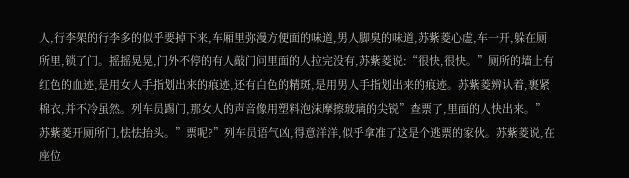人,行李架的行李多的似乎要掉下来,车厢里弥漫方便面的味道,男人脚臭的味道,苏紫菱心虚,车一开,躲在厕所里,锁了门。摇摇晃晃,门外不停的有人敲门问里面的人拉完没有,苏紫菱说:“很快,很快。”厕所的墙上有红色的血迹,是用女人手指划出来的痕迹,还有白色的精斑,是用男人手指划出来的痕迹。苏紫菱辨认着,裹紧棉衣,并不冷虽然。列车员踢门,那女人的声音像用塑料泡沫摩擦玻璃的尖锐”查票了,里面的人快出来。”苏紫菱开厕所门,怯怯抬头。”票呢?”列车员语气凶,得意洋洋,似乎拿准了这是个逃票的家伙。苏紫菱说,在座位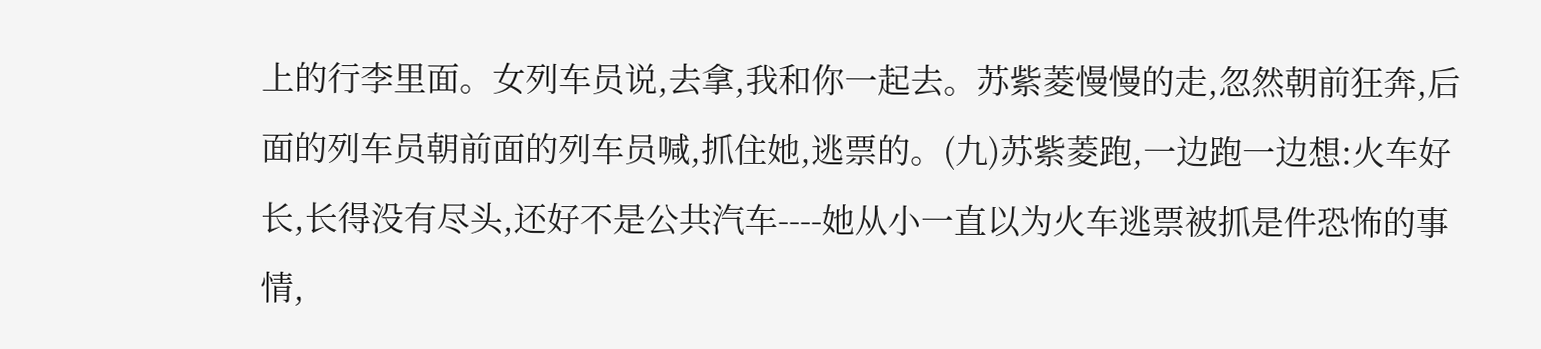上的行李里面。女列车员说,去拿,我和你一起去。苏紫菱慢慢的走,忽然朝前狂奔,后面的列车员朝前面的列车员喊,抓住她,逃票的。(九)苏紫菱跑,一边跑一边想:火车好长,长得没有尽头,还好不是公共汽车----她从小一直以为火车逃票被抓是件恐怖的事情,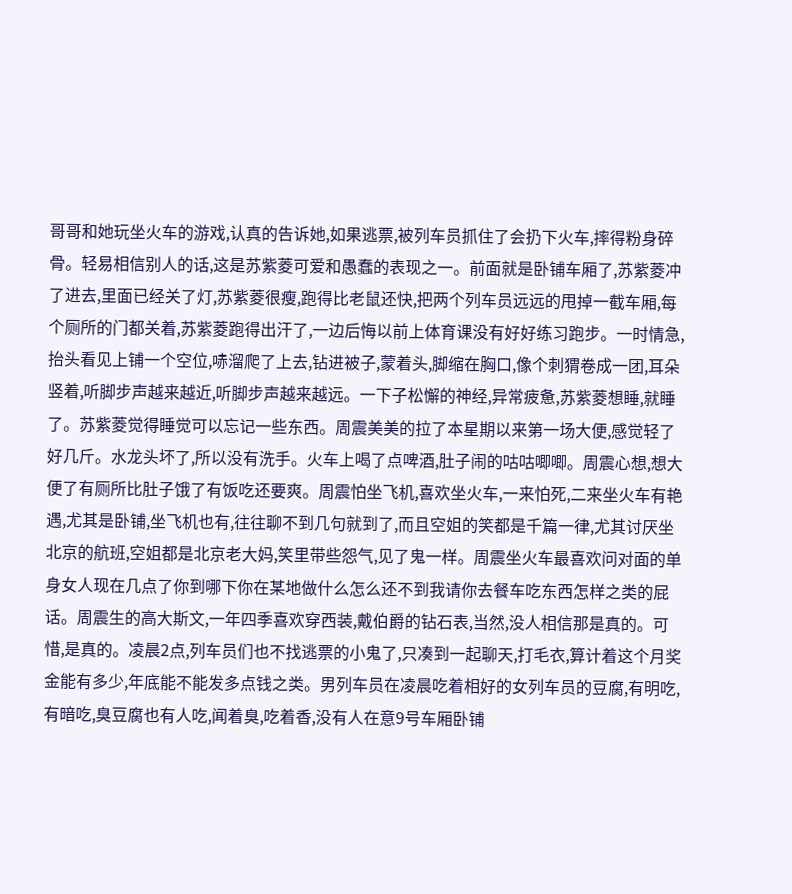哥哥和她玩坐火车的游戏,认真的告诉她,如果逃票,被列车员抓住了会扔下火车,摔得粉身碎骨。轻易相信别人的话,这是苏紫菱可爱和愚蠢的表现之一。前面就是卧铺车厢了,苏紫菱冲了进去,里面已经关了灯,苏紫菱很瘦,跑得比老鼠还快,把两个列车员远远的甩掉一截车厢,每个厕所的门都关着,苏紫菱跑得出汗了,一边后悔以前上体育课没有好好练习跑步。一时情急,抬头看见上铺一个空位,哧溜爬了上去,钻进被子,蒙着头,脚缩在胸口,像个刺猬卷成一团,耳朵竖着,听脚步声越来越近,听脚步声越来越远。一下子松懈的神经,异常疲惫,苏紫菱想睡,就睡了。苏紫菱觉得睡觉可以忘记一些东西。周震美美的拉了本星期以来第一场大便,感觉轻了好几斤。水龙头坏了,所以没有洗手。火车上喝了点啤酒,肚子闹的咕咕唧唧。周震心想,想大便了有厕所比肚子饿了有饭吃还要爽。周震怕坐飞机,喜欢坐火车,一来怕死,二来坐火车有艳遇,尤其是卧铺,坐飞机也有,往往聊不到几句就到了,而且空姐的笑都是千篇一律,尤其讨厌坐北京的航班,空姐都是北京老大妈,笑里带些怨气,见了鬼一样。周震坐火车最喜欢问对面的单身女人现在几点了你到哪下你在某地做什么怎么还不到我请你去餐车吃东西怎样之类的屁话。周震生的高大斯文,一年四季喜欢穿西装,戴伯爵的钻石表,当然,没人相信那是真的。可惜,是真的。凌晨2点,列车员们也不找逃票的小鬼了,只凑到一起聊天,打毛衣,算计着这个月奖金能有多少,年底能不能发多点钱之类。男列车员在凌晨吃着相好的女列车员的豆腐,有明吃,有暗吃,臭豆腐也有人吃,闻着臭,吃着香,没有人在意9号车厢卧铺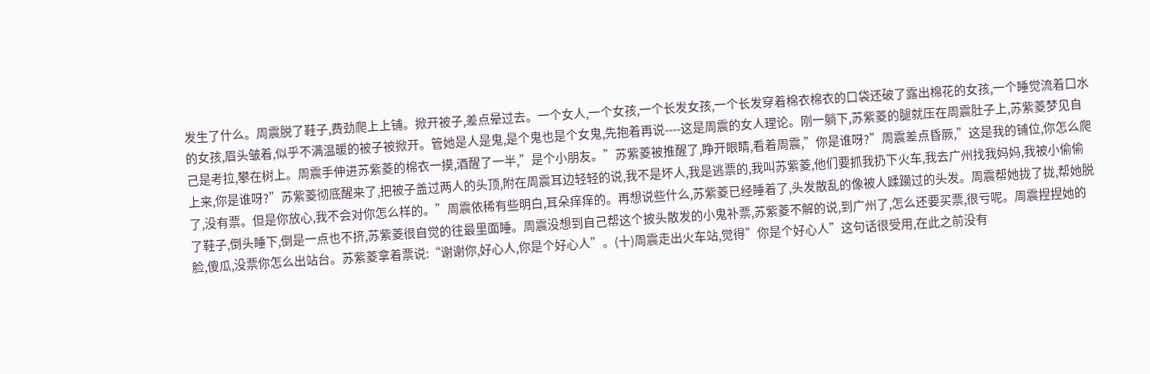发生了什么。周震脱了鞋子,费劲爬上上铺。掀开被子,差点晕过去。一个女人,一个女孩,一个长发女孩,一个长发穿着棉衣棉衣的口袋还破了露出棉花的女孩,一个睡觉流着口水的女孩,眉头皱着,似乎不满温暖的被子被掀开。管她是人是鬼,是个鬼也是个女鬼,先抱着再说----这是周震的女人理论。刚一躺下,苏紫菱的腿就压在周震肚子上,苏紫菱梦见自己是考拉,攀在树上。周震手伸进苏紫菱的棉衣一摸,酒醒了一半,”是个小朋友。”苏紫菱被推醒了,睁开眼睛,看着周震,”你是谁呀?”周震差点昏厥,”这是我的铺位,你怎么爬上来,你是谁呀?”苏紫菱彻底醒来了,把被子盖过两人的头顶,附在周震耳边轻轻的说,我不是坏人,我是逃票的,我叫苏紫菱,他们要抓我扔下火车,我去广州找我妈妈,我被小偷偷了,没有票。但是你放心,我不会对你怎么样的。”周震依稀有些明白,耳朵痒痒的。再想说些什么,苏紫菱已经睡着了,头发散乱的像被人蹂躏过的头发。周震帮她拢了拢,帮她脱了鞋子,倒头睡下,倒是一点也不挤,苏紫菱很自觉的往最里面睡。周震没想到自己帮这个披头散发的小鬼补票,苏紫菱不解的说,到广州了,怎么还要买票,很亏呢。周震捏捏她的脸,傻瓜,没票你怎么出站台。苏紫菱拿着票说:“谢谢你,好心人,你是个好心人”。(十)周震走出火车站,觉得”你是个好心人”这句话很受用,在此之前没有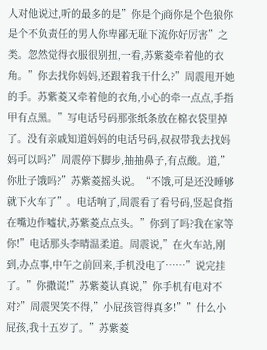人对他说过,听的最多的是”你是个j商你是个色狼你是个不负责任的男人你卑鄙无耻下流你好厉害”之类。忽然觉得衣服很别扭,一看,苏紫菱牵着他的衣角。”你去找你妈妈,还跟着我干什么?”周震甩开她的手。苏紫菱又牵着他的衣角,小心的牵一点点,手指甲有点黑。”写电话号码那张纸条放在棉衣袋里掉了。没有亲戚知道妈妈的电话号码,叔叔带我去找妈妈可以吗?”周震停下脚步,抽抽鼻子,有点酸。道,”你肚子饿吗?”苏紫菱摇头说。“不饿,可是还没睡够就下火车了”。电话响了,周震看了看号码,竖起食指在嘴边作嘘状,苏紫菱点点头。”你到了吗?我在家等你!”电话那头李晴温柔道。周震说,”在火车站,刚到,办点事,中午之前回来,手机没电了……”说完挂了。”你撒谎!”苏紫菱认真说,”你手机有电对不对?”周震哭笑不得,”小屁孩管得真多!””什么小屁孩,我十五岁了。”苏紫菱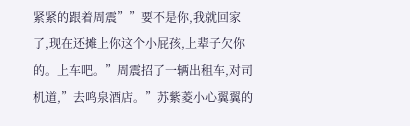紧紧的跟着周震””要不是你,我就回家了,现在还摊上你这个小屁孩,上辈子欠你的。上车吧。”周震招了一辆出租车,对司机道,”去鸣泉酒店。”苏紫菱小心翼翼的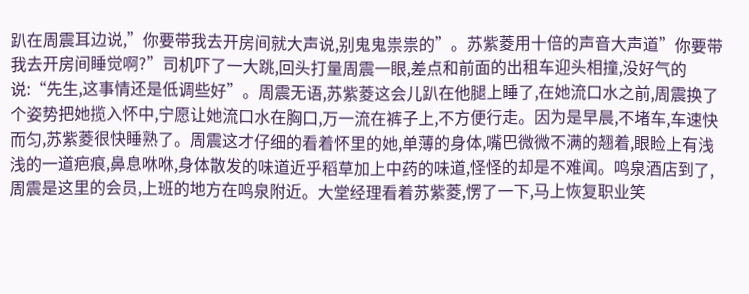趴在周震耳边说,”你要带我去开房间就大声说,别鬼鬼祟祟的”。苏紫菱用十倍的声音大声道”你要带我去开房间睡觉啊?”司机吓了一大跳,回头打量周震一眼,差点和前面的出租车迎头相撞,没好气的说:“先生,这事情还是低调些好”。周震无语,苏紫菱这会儿趴在他腿上睡了,在她流口水之前,周震换了个姿势把她揽入怀中,宁愿让她流口水在胸口,万一流在裤子上,不方便行走。因为是早晨,不堵车,车速快而匀,苏紫菱很快睡熟了。周震这才仔细的看着怀里的她,单薄的身体,嘴巴微微不满的翘着,眼睑上有浅浅的一道疤痕,鼻息咻咻,身体散发的味道近乎稻草加上中药的味道,怪怪的却是不难闻。鸣泉酒店到了,周震是这里的会员,上班的地方在鸣泉附近。大堂经理看着苏紫菱,愣了一下,马上恢复职业笑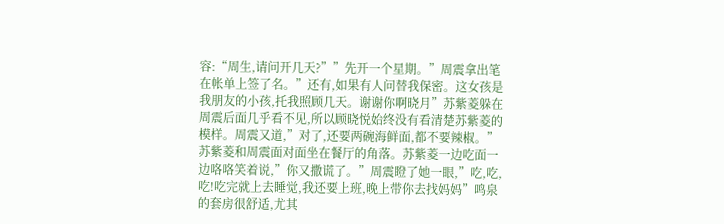容:“周生,请问开几天?””先开一个星期。”周震拿出笔在帐单上签了名。”还有,如果有人问替我保密。这女孩是我朋友的小孩,托我照顾几天。谢谢你啊晓月”苏紫菱躲在周震后面几乎看不见,所以顾晓悦始终没有看清楚苏紫菱的模样。周震又道,”对了,还要两碗海鲜面,都不要辣椒。”苏紫菱和周震面对面坐在餐厅的角落。苏紫菱一边吃面一边咯咯笑着说,”你又撒谎了。”周震瞪了她一眼,”吃,吃,吃!吃完就上去睡觉,我还要上班,晚上带你去找妈妈”鸣泉的套房很舒适,尤其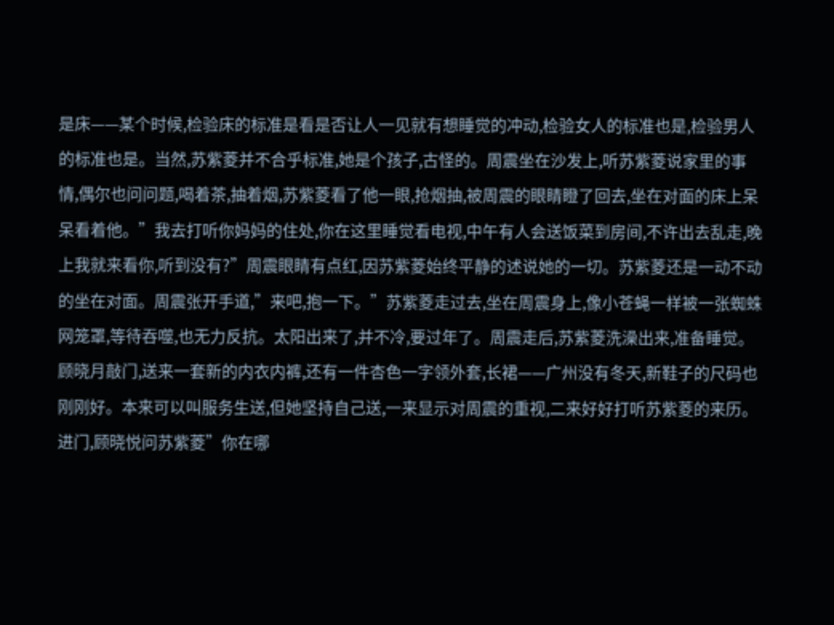是床——某个时候,检验床的标准是看是否让人一见就有想睡觉的冲动,检验女人的标准也是,检验男人的标准也是。当然,苏紫菱并不合乎标准,她是个孩子,古怪的。周震坐在沙发上,听苏紫菱说家里的事情,偶尔也问问题,喝着茶,抽着烟,苏紫菱看了他一眼,抢烟抽,被周震的眼睛瞪了回去,坐在对面的床上呆呆看着他。”我去打听你妈妈的住处,你在这里睡觉看电视,中午有人会送饭菜到房间,不许出去乱走,晚上我就来看你,听到没有?”周震眼睛有点红,因苏紫菱始终平静的述说她的一切。苏紫菱还是一动不动的坐在对面。周震张开手道,”来吧,抱一下。”苏紫菱走过去,坐在周震身上,像小苍蝇一样被一张蜘蛛网笼罩,等待吞噬,也无力反抗。太阳出来了,并不冷,要过年了。周震走后,苏紫菱洗澡出来,准备睡觉。顾晓月敲门,送来一套新的内衣内裤,还有一件杏色一字领外套,长裙——广州没有冬天,新鞋子的尺码也刚刚好。本来可以叫服务生送,但她坚持自己送,一来显示对周震的重视,二来好好打听苏紫菱的来历。进门,顾晓悦问苏紫菱”你在哪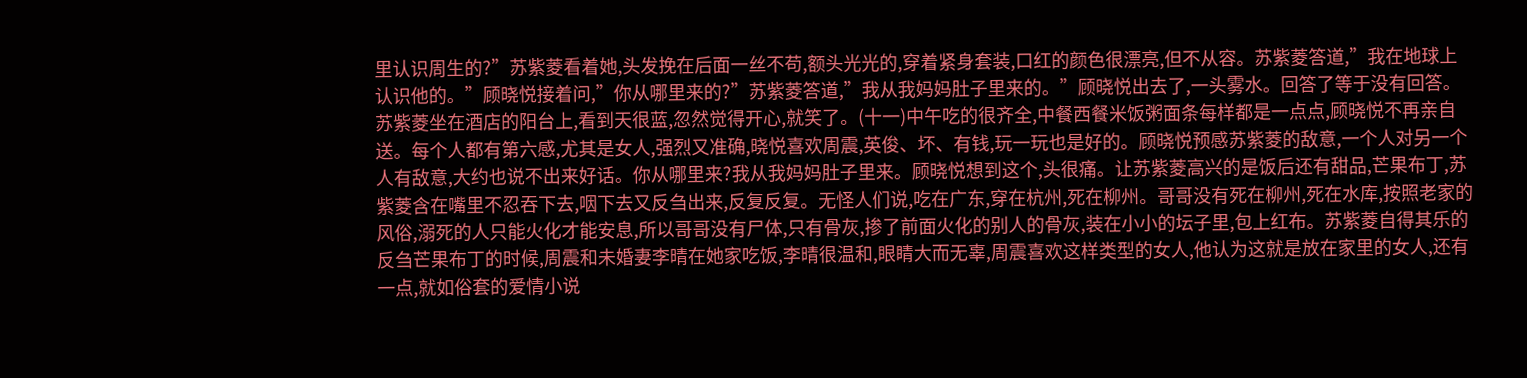里认识周生的?”苏紫菱看着她,头发挽在后面一丝不苟,额头光光的,穿着紧身套装,口红的颜色很漂亮,但不从容。苏紫菱答道,”我在地球上认识他的。”顾晓悦接着问,”你从哪里来的?”苏紫菱答道,”我从我妈妈肚子里来的。”顾晓悦出去了,一头雾水。回答了等于没有回答。苏紫菱坐在酒店的阳台上,看到天很蓝,忽然觉得开心,就笑了。(十一)中午吃的很齐全,中餐西餐米饭粥面条每样都是一点点,顾晓悦不再亲自送。每个人都有第六感,尤其是女人,强烈又准确,晓悦喜欢周震,英俊、坏、有钱,玩一玩也是好的。顾晓悦预感苏紫菱的敌意,一个人对另一个人有敌意,大约也说不出来好话。你从哪里来?我从我妈妈肚子里来。顾晓悦想到这个,头很痛。让苏紫菱高兴的是饭后还有甜品,芒果布丁,苏紫菱含在嘴里不忍吞下去,咽下去又反刍出来,反复反复。无怪人们说,吃在广东,穿在杭州,死在柳州。哥哥没有死在柳州,死在水库,按照老家的风俗,溺死的人只能火化才能安息,所以哥哥没有尸体,只有骨灰,掺了前面火化的别人的骨灰,装在小小的坛子里,包上红布。苏紫菱自得其乐的反刍芒果布丁的时候,周震和未婚妻李晴在她家吃饭,李晴很温和,眼睛大而无辜,周震喜欢这样类型的女人,他认为这就是放在家里的女人,还有一点,就如俗套的爱情小说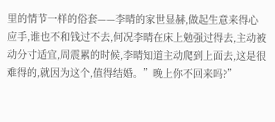里的情节一样的俗套——李晴的家世显赫,做起生意来得心应手,谁也不和钱过不去,何况李晴在床上勉强过得去,主动被动分寸适宜,周震累的时候,李晴知道主动爬到上面去,这是很难得的,就因为这个,值得结婚。”晚上你不回来吗?”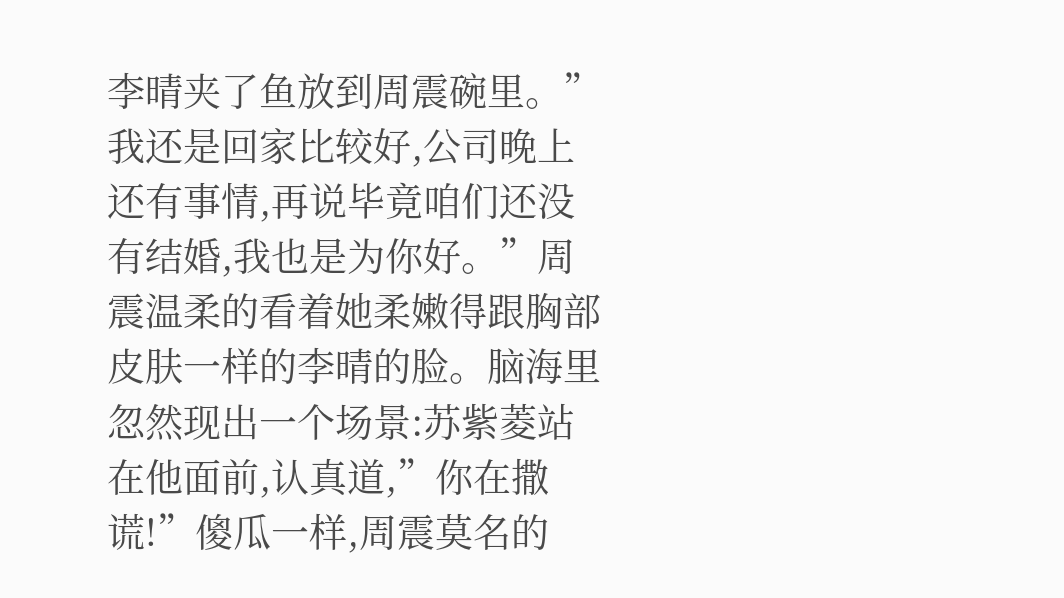李晴夹了鱼放到周震碗里。”我还是回家比较好,公司晚上还有事情,再说毕竟咱们还没有结婚,我也是为你好。”周震温柔的看着她柔嫩得跟胸部皮肤一样的李晴的脸。脑海里忽然现出一个场景:苏紫菱站在他面前,认真道,”你在撒谎!”傻瓜一样,周震莫名的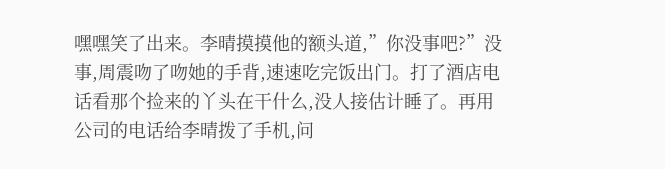嘿嘿笑了出来。李晴摸摸他的额头道,”你没事吧?”没事,周震吻了吻她的手背,速速吃完饭出门。打了酒店电话看那个捡来的丫头在干什么,没人接估计睡了。再用公司的电话给李晴拨了手机,问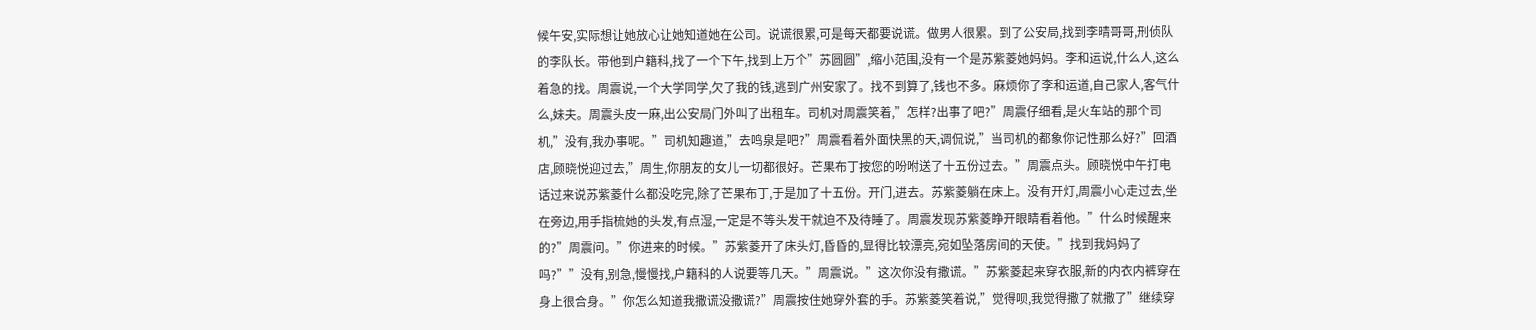候午安,实际想让她放心让她知道她在公司。说谎很累,可是每天都要说谎。做男人很累。到了公安局,找到李晴哥哥,刑侦队的李队长。带他到户籍科,找了一个下午,找到上万个”苏圆圆”,缩小范围,没有一个是苏紫菱她妈妈。李和运说,什么人,这么着急的找。周震说,一个大学同学,欠了我的钱,逃到广州安家了。找不到算了,钱也不多。麻烦你了李和运道,自己家人,客气什么,妹夫。周震头皮一麻,出公安局门外叫了出租车。司机对周震笑着,”怎样?出事了吧?”周震仔细看,是火车站的那个司机,”没有,我办事呢。”司机知趣道,”去鸣泉是吧?”周震看着外面快黑的天,调侃说,”当司机的都象你记性那么好?”回酒店,顾晓悦迎过去,”周生,你朋友的女儿一切都很好。芒果布丁按您的吩咐送了十五份过去。”周震点头。顾晓悦中午打电话过来说苏紫菱什么都没吃完,除了芒果布丁,于是加了十五份。开门,进去。苏紫菱躺在床上。没有开灯,周震小心走过去,坐在旁边,用手指梳她的头发,有点湿,一定是不等头发干就迫不及待睡了。周震发现苏紫菱睁开眼睛看着他。”什么时候醒来的?”周震问。”你进来的时候。”苏紫菱开了床头灯,昏昏的,显得比较漂亮,宛如坠落房间的天使。”找到我妈妈了吗?””没有,别急,慢慢找,户籍科的人说要等几天。”周震说。”这次你没有撒谎。”苏紫菱起来穿衣服,新的内衣内裤穿在身上很合身。”你怎么知道我撒谎没撒谎?”周震按住她穿外套的手。苏紫菱笑着说,”觉得呗,我觉得撒了就撒了”继续穿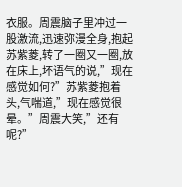衣服。周震脑子里冲过一股激流,迅速弥漫全身,抱起苏紫菱,转了一圈又一圈,放在床上,坏语气的说,”现在感觉如何?”苏紫菱抱着头,气喘道,”现在感觉很晕。”周震大笑,”还有呢?”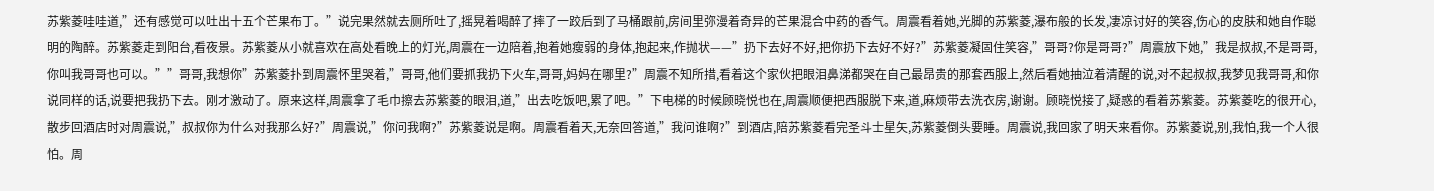苏紫菱哇哇道,”还有感觉可以吐出十五个芒果布丁。”说完果然就去厕所吐了,摇晃着喝醉了摔了一跤后到了马桶跟前,房间里弥漫着奇异的芒果混合中药的香气。周震看着她,光脚的苏紫菱,瀑布般的长发,凄凉讨好的笑容,伤心的皮肤和她自作聪明的陶醉。苏紫菱走到阳台,看夜景。苏紫菱从小就喜欢在高处看晚上的灯光,周震在一边陪着,抱着她瘦弱的身体,抱起来,作抛状——”扔下去好不好,把你扔下去好不好?”苏紫菱凝固住笑容,”哥哥?你是哥哥?”周震放下她,”我是叔叔,不是哥哥,你叫我哥哥也可以。””哥哥,我想你”苏紫菱扑到周震怀里哭着,”哥哥,他们要抓我扔下火车,哥哥,妈妈在哪里?”周震不知所措,看着这个家伙把眼泪鼻涕都哭在自己最昂贵的那套西服上,然后看她抽泣着清醒的说,对不起叔叔,我梦见我哥哥,和你说同样的话,说要把我扔下去。刚才激动了。原来这样,周震拿了毛巾擦去苏紫菱的眼泪,道,”出去吃饭吧,累了吧。”下电梯的时候顾晓悦也在,周震顺便把西服脱下来,道,麻烦带去洗衣房,谢谢。顾晓悦接了,疑惑的看着苏紫菱。苏紫菱吃的很开心,散步回酒店时对周震说,”叔叔你为什么对我那么好?”周震说,”你问我啊?”苏紫菱说是啊。周震看着天,无奈回答道,”我问谁啊?”到酒店,陪苏紫菱看完圣斗士星矢,苏紫菱倒头要睡。周震说,我回家了明天来看你。苏紫菱说,别,我怕,我一个人很怕。周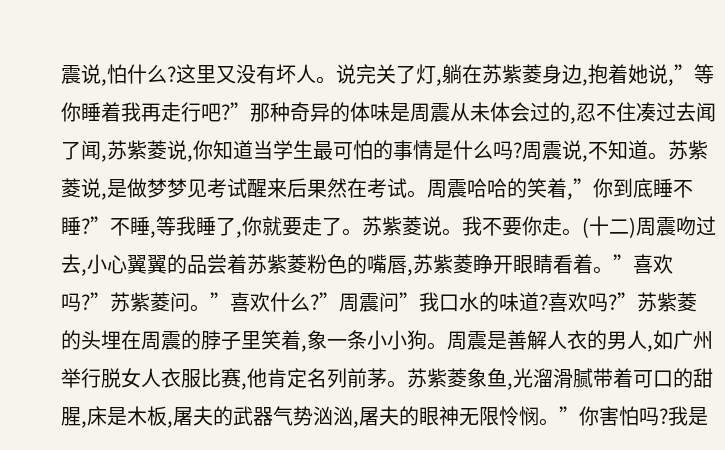震说,怕什么?这里又没有坏人。说完关了灯,躺在苏紫菱身边,抱着她说,”等你睡着我再走行吧?”那种奇异的体味是周震从未体会过的,忍不住凑过去闻了闻,苏紫菱说,你知道当学生最可怕的事情是什么吗?周震说,不知道。苏紫菱说,是做梦梦见考试醒来后果然在考试。周震哈哈的笑着,”你到底睡不睡?”不睡,等我睡了,你就要走了。苏紫菱说。我不要你走。(十二)周震吻过去,小心翼翼的品尝着苏紫菱粉色的嘴唇,苏紫菱睁开眼睛看着。”喜欢吗?”苏紫菱问。”喜欢什么?”周震问”我口水的味道?喜欢吗?”苏紫菱的头埋在周震的脖子里笑着,象一条小小狗。周震是善解人衣的男人,如广州举行脱女人衣服比赛,他肯定名列前茅。苏紫菱象鱼,光溜滑腻带着可口的甜腥,床是木板,屠夫的武器气势汹汹,屠夫的眼神无限怜悯。”你害怕吗?我是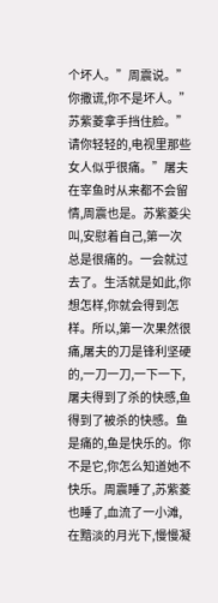个坏人。”周震说。”你撒谎,你不是坏人。”苏紫菱拿手挡住脸。”请你轻轻的,电视里那些女人似乎很痛。”屠夫在宰鱼时从来都不会留情,周震也是。苏紫菱尖叫,安慰着自己,第一次总是很痛的。一会就过去了。生活就是如此,你想怎样,你就会得到怎样。所以,第一次果然很痛,屠夫的刀是锋利坚硬的,一刀一刀,一下一下,屠夫得到了杀的快感,鱼得到了被杀的快感。鱼是痛的,鱼是快乐的。你不是它,你怎么知道她不快乐。周震睡了,苏紫菱也睡了,血流了一小滩,在黯淡的月光下,慢慢凝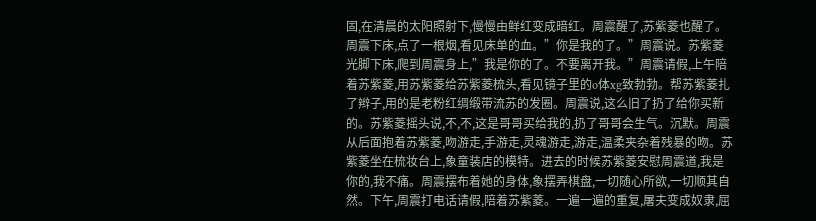固,在清晨的太阳照射下,慢慢由鲜红变成暗红。周震醒了,苏紫菱也醒了。周震下床,点了一根烟,看见床单的血。”你是我的了。”周震说。苏紫菱光脚下床,爬到周震身上,”我是你的了。不要离开我。”周震请假,上午陪着苏紫菱,用苏紫菱给苏紫菱梳头,看见镜子里的o体xg致勃勃。帮苏紫菱扎了辫子,用的是老粉红绸缎带流苏的发圈。周震说,这么旧了扔了给你买新的。苏紫菱摇头说,不,不,这是哥哥买给我的,扔了哥哥会生气。沉默。周震从后面抱着苏紫菱,吻游走,手游走,灵魂游走,游走,温柔夹杂着残暴的吻。苏紫菱坐在梳妆台上,象童装店的模特。进去的时候苏紫菱安慰周震道,我是你的,我不痛。周震摆布着她的身体,象摆弄棋盘,一切随心所欲,一切顺其自然。下午,周震打电话请假,陪着苏紫菱。一遍一遍的重复,屠夫变成奴隶,屈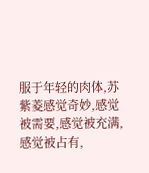服于年轻的肉体,苏紫菱感觉奇妙,感觉被需要,感觉被充满,感觉被占有,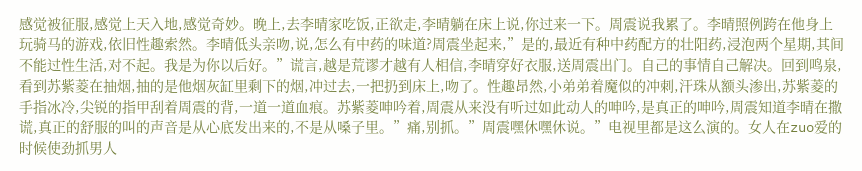感觉被征服,感觉上天入地,感觉奇妙。晚上,去李晴家吃饭,正欲走,李晴躺在床上说,你过来一下。周震说我累了。李晴照例跨在他身上玩骑马的游戏,依旧性趣索然。李晴低头亲吻,说,怎么有中药的味道?周震坐起来,”是的,最近有种中药配方的壮阳药,浸泡两个星期,其间不能过性生活,对不起。我是为你以后好。”谎言,越是荒谬才越有人相信,李晴穿好衣服,送周震出门。自己的事情自己解决。回到鸣泉,看到苏紫菱在抽烟,抽的是他烟灰缸里剩下的烟,冲过去,一把扔到床上,吻了。性趣昂然,小弟弟着魔似的冲刺,汗珠从额头渗出,苏紫菱的手指冰冷,尖锐的指甲刮着周震的背,一道一道血痕。苏紫菱呻吟着,周震从来没有听过如此动人的呻吟,是真正的呻吟,周震知道李晴在撒谎,真正的舒服的叫的声音是从心底发出来的,不是从嗓子里。”痛,别抓。”周震嘿休嘿休说。”电视里都是这么演的。女人在zuo爱的时候使劲抓男人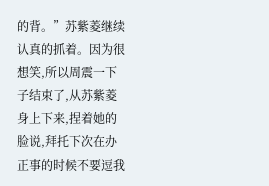的背。”苏紫菱继续认真的抓着。因为很想笑,所以周震一下子结束了,从苏紫菱身上下来,捏着她的脸说,拜托下次在办正事的时候不要逗我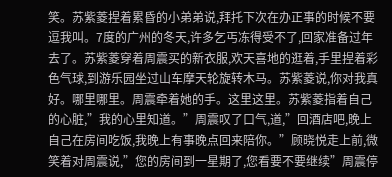笑。苏紫菱捏着累昏的小弟弟说,拜托下次在办正事的时候不要逗我叫。7度的广州的冬天,许多乞丐冻得受不了,回家准备过年去了。苏紫菱穿着周震买的新衣服,欢天喜地的逛着,手里捏着彩色气球,到游乐园坐过山车摩天轮旋转木马。苏紫菱说,你对我真好。哪里哪里。周震牵着她的手。这里这里。苏紫菱指着自己的心脏,”我的心里知道。”周震叹了口气,道,”回酒店吧,晚上自己在房间吃饭,我晚上有事晚点回来陪你。”顾晓悦走上前,微笑着对周震说,”您的房间到一星期了,您看要不要继续”周震停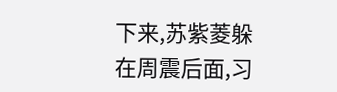下来,苏紫菱躲在周震后面,习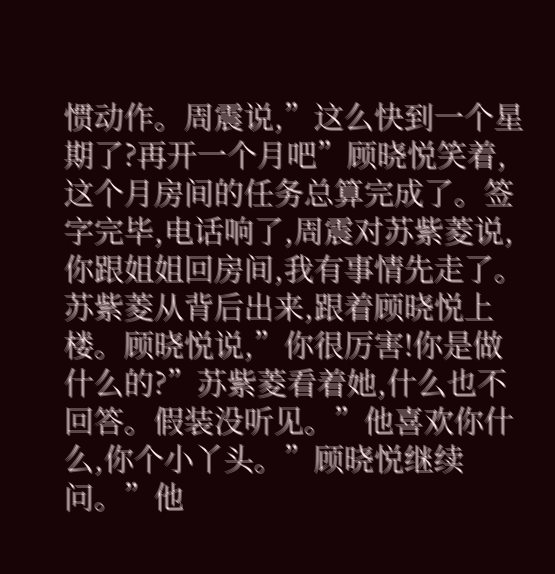惯动作。周震说,”这么快到一个星期了?再开一个月吧”顾晓悦笑着,这个月房间的任务总算完成了。签字完毕,电话响了,周震对苏紫菱说,你跟姐姐回房间,我有事情先走了。苏紫菱从背后出来,跟着顾晓悦上楼。顾晓悦说,”你很厉害!你是做什么的?”苏紫菱看着她,什么也不回答。假装没听见。”他喜欢你什么,你个小丫头。”顾晓悦继续问。”他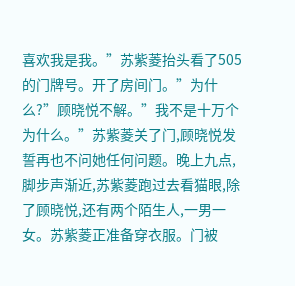喜欢我是我。”苏紫菱抬头看了505的门牌号。开了房间门。”为什么?”顾晓悦不解。”我不是十万个为什么。”苏紫菱关了门,顾晓悦发誓再也不问她任何问题。晚上九点,脚步声渐近,苏紫菱跑过去看猫眼,除了顾晓悦,还有两个陌生人,一男一女。苏紫菱正准备穿衣服。门被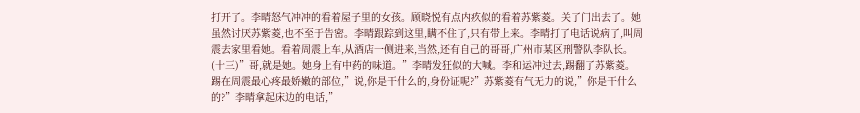打开了。李晴怒气冲冲的看着屋子里的女孩。顾晓悦有点内疚似的看着苏紫菱。关了门出去了。她虽然讨厌苏紫菱,也不至于告密。李晴跟踪到这里,瞒不住了,只有带上来。李晴打了电话说病了,叫周震去家里看她。看着周震上车,从酒店一侧进来,当然,还有自己的哥哥,广州市某区刑警队李队长。(十三)”哥,就是她。她身上有中药的味道。”李晴发狂似的大喊。李和运冲过去,踢翻了苏紫菱。踢在周震最心疼最娇嫩的部位,”说,你是干什么的,身份证呢?”苏紫菱有气无力的说,”你是干什么的?”李晴拿起床边的电话,”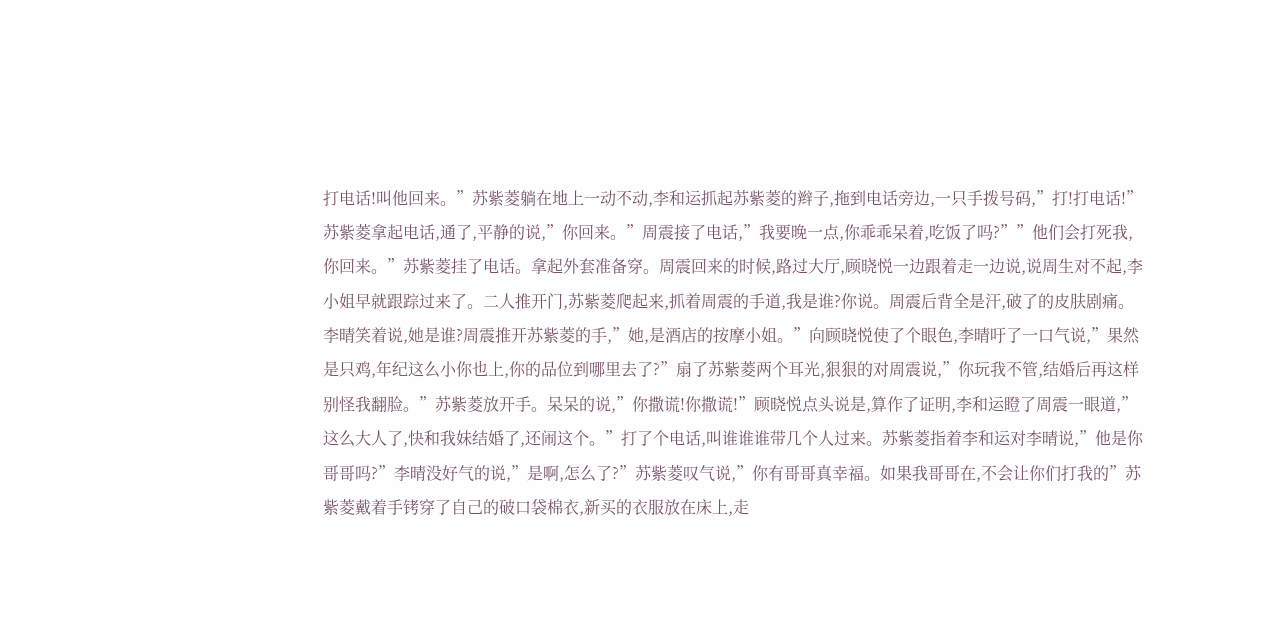打电话!叫他回来。”苏紫菱躺在地上一动不动,李和运抓起苏紫菱的辫子,拖到电话旁边,一只手拨号码,”打!打电话!”苏紫菱拿起电话,通了,平静的说,”你回来。”周震接了电话,”我要晚一点,你乖乖呆着,吃饭了吗?””他们会打死我,你回来。”苏紫菱挂了电话。拿起外套准备穿。周震回来的时候,路过大厅,顾晓悦一边跟着走一边说,说周生对不起,李小姐早就跟踪过来了。二人推开门,苏紫菱爬起来,抓着周震的手道,我是谁?你说。周震后背全是汗,破了的皮肤剧痛。李晴笑着说,她是谁?周震推开苏紫菱的手,”她,是酒店的按摩小姐。”向顾晓悦使了个眼色,李晴吁了一口气说,”果然是只鸡,年纪这么小你也上,你的品位到哪里去了?”扇了苏紫菱两个耳光,狠狠的对周震说,”你玩我不管,结婚后再这样别怪我翻脸。”苏紫菱放开手。呆呆的说,”你撒谎!你撒谎!”顾晓悦点头说是,算作了证明,李和运瞪了周震一眼道,”这么大人了,快和我妹结婚了,还闹这个。”打了个电话,叫谁谁谁带几个人过来。苏紫菱指着李和运对李晴说,”他是你哥哥吗?”李晴没好气的说,”是啊,怎么了?”苏紫菱叹气说,”你有哥哥真幸福。如果我哥哥在,不会让你们打我的”苏紫菱戴着手铐穿了自己的破口袋棉衣,新买的衣服放在床上,走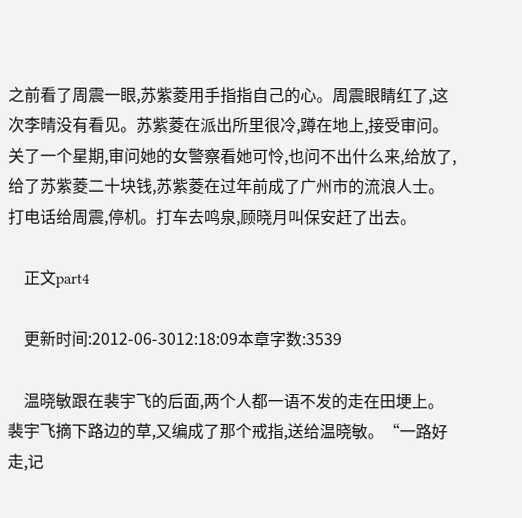之前看了周震一眼,苏紫菱用手指指自己的心。周震眼睛红了,这次李晴没有看见。苏紫菱在派出所里很冷,蹲在地上,接受审问。关了一个星期,审问她的女警察看她可怜,也问不出什么来,给放了,给了苏紫菱二十块钱,苏紫菱在过年前成了广州市的流浪人士。打电话给周震,停机。打车去鸣泉,顾晓月叫保安赶了出去。

    正文part4

    更新时间:2012-06-3012:18:09本章字数:3539

    温晓敏跟在裴宇飞的后面,两个人都一语不发的走在田埂上。裴宇飞摘下路边的草,又编成了那个戒指,送给温晓敏。“一路好走,记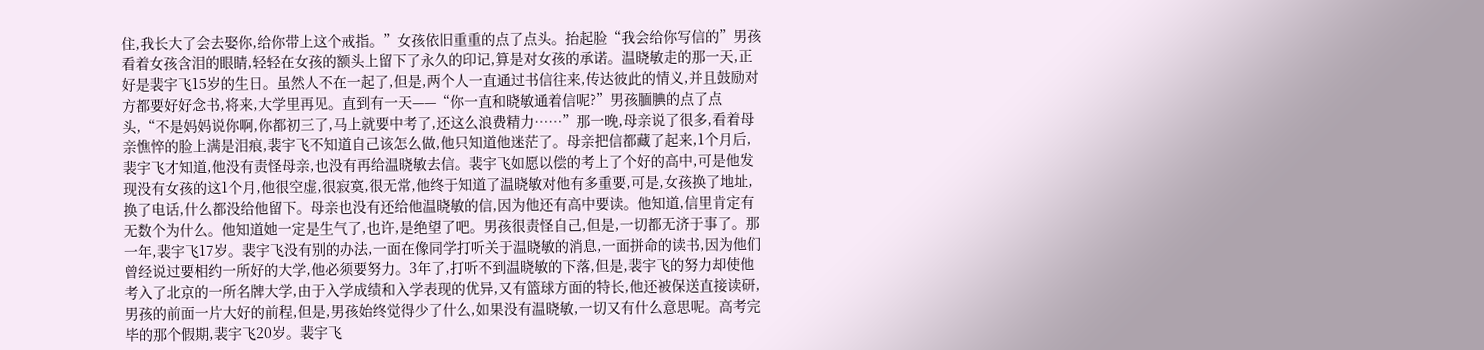住,我长大了会去娶你,给你带上这个戒指。”女孩依旧重重的点了点头。抬起脸“我会给你写信的”男孩看着女孩含泪的眼睛,轻轻在女孩的额头上留下了永久的印记,算是对女孩的承诺。温晓敏走的那一天,正好是裴宇飞15岁的生日。虽然人不在一起了,但是,两个人一直通过书信往来,传达彼此的情义,并且鼓励对方都要好好念书,将来,大学里再见。直到有一天——“你一直和晓敏通着信呢?”男孩腼腆的点了点头,“不是妈妈说你啊,你都初三了,马上就要中考了,还这么浪费精力……”那一晚,母亲说了很多,看着母亲憔悴的脸上满是泪痕,裴宇飞不知道自己该怎么做,他只知道他迷茫了。母亲把信都藏了起来,1个月后,裴宇飞才知道,他没有责怪母亲,也没有再给温晓敏去信。裴宇飞如愿以偿的考上了个好的高中,可是他发现没有女孩的这1个月,他很空虚,很寂寞,很无常,他终于知道了温晓敏对他有多重要,可是,女孩换了地址,换了电话,什么都没给他留下。母亲也没有还给他温晓敏的信,因为他还有高中要读。他知道,信里肯定有无数个为什么。他知道她一定是生气了,也许,是绝望了吧。男孩很责怪自己,但是,一切都无济于事了。那一年,裴宇飞17岁。裴宇飞没有别的办法,一面在像同学打听关于温晓敏的消息,一面拼命的读书,因为他们曾经说过要相约一所好的大学,他必须要努力。3年了,打听不到温晓敏的下落,但是,裴宇飞的努力却使他考入了北京的一所名牌大学,由于入学成绩和入学表现的优异,又有篮球方面的特长,他还被保送直接读研,男孩的前面一片大好的前程,但是,男孩始终觉得少了什么,如果没有温晓敏,一切又有什么意思呢。高考完毕的那个假期,裴宇飞20岁。裴宇飞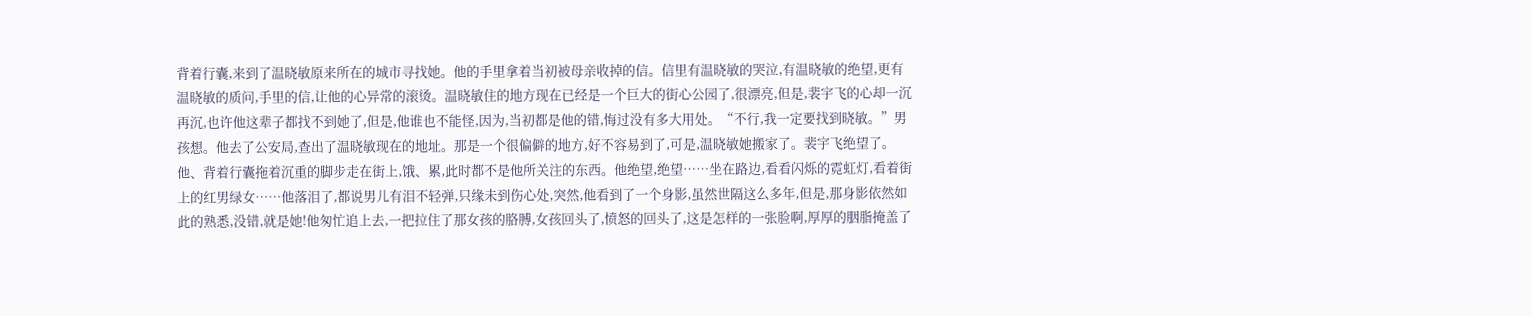背着行囊,来到了温晓敏原来所在的城市寻找她。他的手里拿着当初被母亲收掉的信。信里有温晓敏的哭泣,有温晓敏的绝望,更有温晓敏的质问,手里的信,让他的心异常的滚烫。温晓敏住的地方现在已经是一个巨大的街心公园了,很漂亮,但是,裴宇飞的心却一沉再沉,也许他这辈子都找不到她了,但是,他谁也不能怪,因为,当初都是他的错,悔过没有多大用处。“不行,我一定要找到晓敏。”男孩想。他去了公安局,查出了温晓敏现在的地址。那是一个很偏僻的地方,好不容易到了,可是,温晓敏她搬家了。裴宇飞绝望了。他、背着行囊拖着沉重的脚步走在街上,饿、累,此时都不是他所关注的东西。他绝望,绝望……坐在路边,看看闪烁的霓虹灯,看着街上的红男绿女……他落泪了,都说男儿有泪不轻弹,只缘未到伤心处,突然,他看到了一个身影,虽然世隔这么多年,但是,那身影依然如此的熟悉,没错,就是她!他匆忙追上去,一把拉住了那女孩的胳膊,女孩回头了,愤怒的回头了,这是怎样的一张脸啊,厚厚的胭脂掩盖了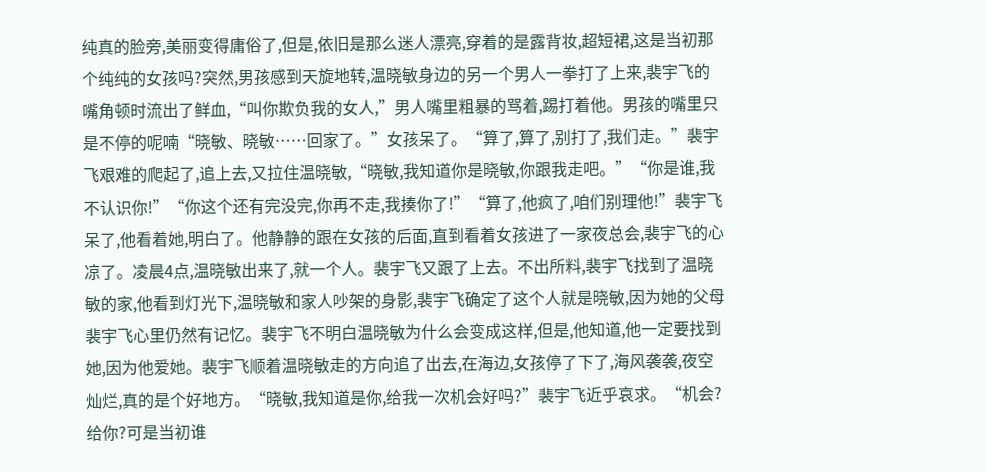纯真的脸旁,美丽变得庸俗了,但是,依旧是那么迷人漂亮,穿着的是露背妆,超短裙,这是当初那个纯纯的女孩吗?突然,男孩感到天旋地转,温晓敏身边的另一个男人一拳打了上来,裴宇飞的嘴角顿时流出了鲜血,“叫你欺负我的女人,”男人嘴里粗暴的骂着,踢打着他。男孩的嘴里只是不停的呢喃“晓敏、晓敏……回家了。”女孩呆了。“算了,算了,别打了,我们走。”裴宇飞艰难的爬起了,追上去,又拉住温晓敏,“晓敏,我知道你是晓敏,你跟我走吧。”“你是谁,我不认识你!”“你这个还有完没完,你再不走,我揍你了!”“算了,他疯了,咱们别理他!”裴宇飞呆了,他看着她,明白了。他静静的跟在女孩的后面,直到看着女孩进了一家夜总会,裴宇飞的心凉了。凌晨4点,温晓敏出来了,就一个人。裴宇飞又跟了上去。不出所料,裴宇飞找到了温晓敏的家,他看到灯光下,温晓敏和家人吵架的身影,裴宇飞确定了这个人就是晓敏,因为她的父母裴宇飞心里仍然有记忆。裴宇飞不明白温晓敏为什么会变成这样,但是,他知道,他一定要找到她,因为他爱她。裴宇飞顺着温晓敏走的方向追了出去,在海边,女孩停了下了,海风袭袭,夜空灿烂,真的是个好地方。“晓敏,我知道是你,给我一次机会好吗?”裴宇飞近乎哀求。“机会?给你?可是当初谁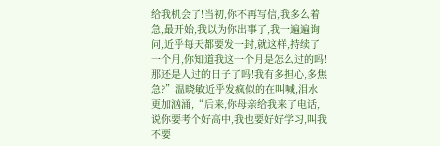给我机会了!当初,你不再写信,我多么着急,最开始,我以为你出事了,我一遍遍询问,近乎每天都要发一封,就这样,持续了一个月,你知道我这一个月是怎么过的吗!那还是人过的日子了吗!我有多担心,多焦急?”温晓敏近乎发疯似的在叫喊,泪水更加汹涌,“后来,你母亲给我来了电话,说你要考个好高中,我也要好好学习,叫我不要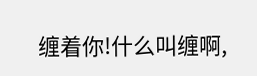缠着你!什么叫缠啊,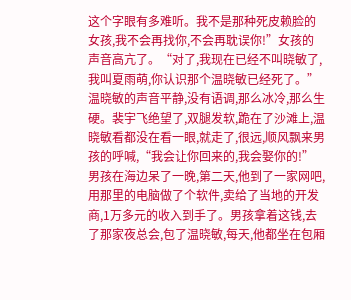这个字眼有多难听。我不是那种死皮赖脸的女孩,我不会再找你,不会再耽误你!”女孩的声音高亢了。“对了,我现在已经不叫晓敏了,我叫夏雨萌,你认识那个温晓敏已经死了。”温晓敏的声音平静,没有语调,那么冰冷,那么生硬。裴宇飞绝望了,双腿发软,跪在了沙滩上,温晓敏看都没在看一眼,就走了,很远,顺风飘来男孩的呼喊,“我会让你回来的,我会娶你的!”男孩在海边呆了一晚,第二天,他到了一家网吧,用那里的电脑做了个软件,卖给了当地的开发商,1万多元的收入到手了。男孩拿着这钱,去了那家夜总会,包了温晓敏,每天,他都坐在包厢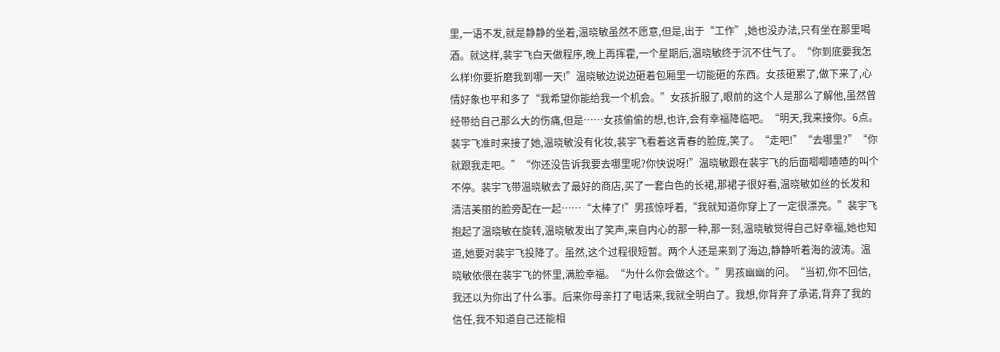里,一语不发,就是静静的坐着,温晓敏虽然不愿意,但是,出于“工作”,她也没办法,只有坐在那里喝酒。就这样,裴宇飞白天做程序,晚上再挥霍,一个星期后,温晓敏终于沉不住气了。“你到底要我怎么样!你要折磨我到哪一天!”温晓敏边说边砸着包厢里一切能砸的东西。女孩砸累了,做下来了,心情好象也平和多了“我希望你能给我一个机会。”女孩折服了,眼前的这个人是那么了解他,虽然曾经带给自己那么大的伤痛,但是……女孩偷偷的想,也许,会有幸福降临吧。“明天,我来接你。6点。裴宇飞准时来接了她,温晓敏没有化妆,裴宇飞看着这青春的脸庞,笑了。“走吧!”“去哪里?”“你就跟我走吧。”“你还没告诉我要去哪里呢?你快说呀!”温晓敏跟在裴宇飞的后面唧唧喳喳的叫个不停。裴宇飞带温晓敏去了最好的商店,买了一套白色的长裙,那裙子很好看,温晓敏如丝的长发和清洁美丽的脸旁配在一起……“太棒了!”男孩惊呼着,“我就知道你穿上了一定很漂亮。”裴宇飞抱起了温晓敏在旋转,温晓敏发出了笑声,来自内心的那一种,那一刻,温晓敏觉得自己好幸福,她也知道,她要对裴宇飞投降了。虽然,这个过程很短暂。两个人还是来到了海边,静静听着海的波涛。温晓敏依偎在裴宇飞的怀里,满脸幸福。“为什么你会做这个。”男孩幽幽的问。“当初,你不回信,我还以为你出了什么事。后来你母亲打了电话来,我就全明白了。我想,你背弃了承诺,背弃了我的信任,我不知道自己还能相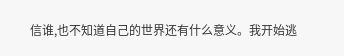信谁,也不知道自己的世界还有什么意义。我开始逃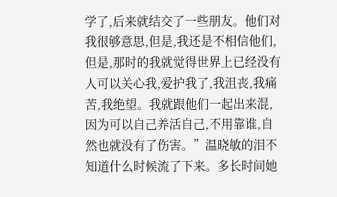学了,后来就结交了一些朋友。他们对我很够意思,但是,我还是不相信他们,但是,那时的我就觉得世界上已经没有人可以关心我,爱护我了,我沮丧,我痛苦,我绝望。我就跟他们一起出来混,因为可以自己养活自己,不用靠谁,自然也就没有了伤害。”温晓敏的泪不知道什么时候流了下来。多长时间她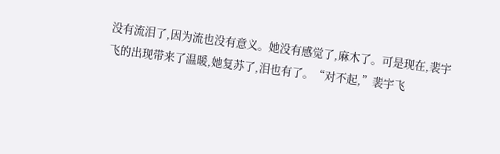没有流泪了,因为流也没有意义。她没有感觉了,麻木了。可是现在,裴宇飞的出现带来了温暖,她复苏了,泪也有了。“对不起,”裴宇飞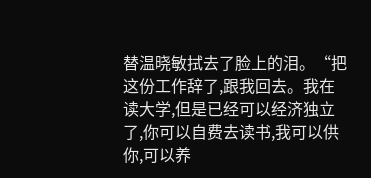替温晓敏拭去了脸上的泪。“把这份工作辞了,跟我回去。我在读大学,但是已经可以经济独立了,你可以自费去读书,我可以供你,可以养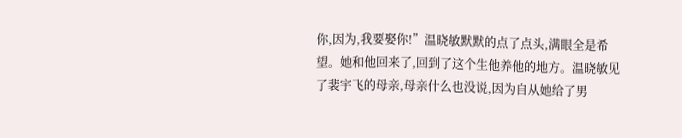你,因为,我要娶你!”温晓敏默默的点了点头,满眼全是希望。她和他回来了,回到了这个生他养他的地方。温晓敏见了裴宇飞的母亲,母亲什么也没说,因为自从她给了男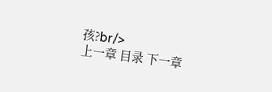孩?br/>
上一章 目录 下一章